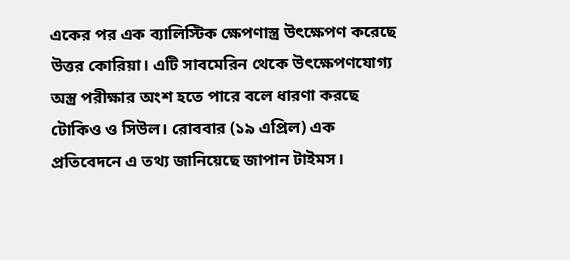একের পর এক ব্যালিস্টিক ক্ষেপণাস্ত্র উৎক্ষেপণ করেছে উত্তর কোরিয়া। এটি সাবমেরিন থেকে উৎক্ষেপণযোগ্য অস্ত্র পরীক্ষার অংশ হতে পারে বলে ধারণা করছে টোকিও ও সিউল। রোববার (১৯ এপ্রিল) এক প্রতিবেদনে এ তথ্য জানিয়েছে জাপান টাইমস।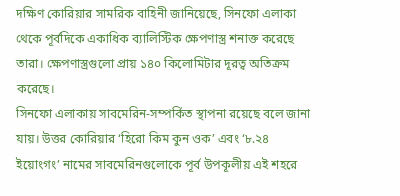দক্ষিণ কোরিয়ার সামরিক বাহিনী জানিয়েছে, সিনফো এলাকা থেকে পূর্বদিকে একাধিক ব্যালিস্টিক ক্ষেপণাস্ত্র শনাক্ত করেছে তারা। ক্ষেপণাস্ত্রগুলো প্রায় ১৪০ কিলোমিটার দূরত্ব অতিক্রম করেছে।
সিনফো এলাকায় সাবমেরিন-সম্পর্কিত স্থাপনা রয়েছে বলে জানা যায়। উত্তর কোরিয়ার ‘হিরো কিম কুন ওক’ এবং ‘৮.২৪ ইয়োংগং’ নামের সাবমেরিনগুলোকে পূর্ব উপকূলীয় এই শহরে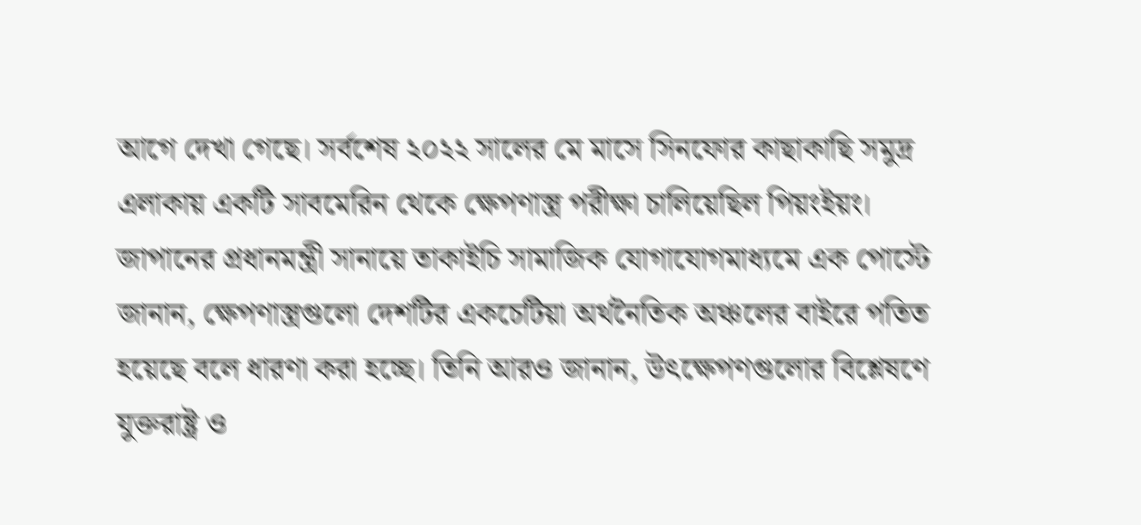আগে দেখা গেছে। সর্বশেষ ২০২২ সালের মে মাসে সিনফোর কাছাকাছি সমুদ্র এলাকায় একটি সাবমেরিন থেকে ক্ষেপণাস্ত্র পরীক্ষা চালিয়েছিল পিয়ংইয়ং।
জাপানের প্রধানমন্ত্রী সানায়ে তাকাইচি সামাজিক যোগাযোগমাধ্যমে এক পোস্টে জানান, ক্ষেপণাস্ত্রগুলো দেশটির একচেটিয়া অর্থনৈতিক অঞ্চলের বাইরে পতিত হয়েছে বলে ধারণা করা হচ্ছে। তিনি আরও জানান, উৎক্ষেপণগুলোর বিশ্লেষণে যুক্তরাষ্ট্র ও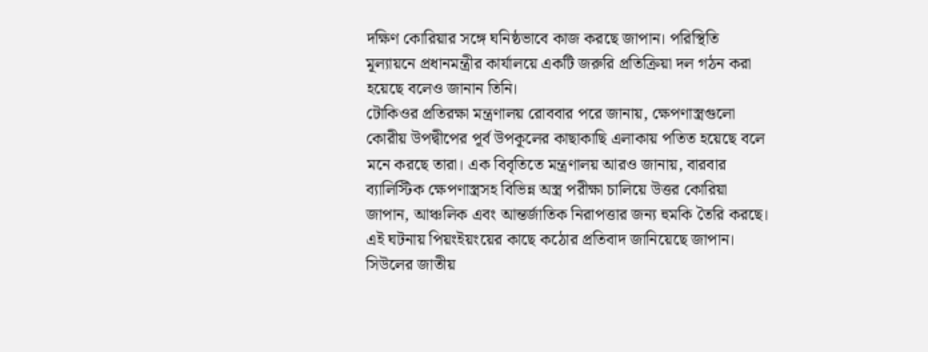দক্ষিণ কোরিয়ার সঙ্গে ঘনিষ্ঠভাবে কাজ করছে জাপান। পরিস্থিতি মূল্যায়নে প্রধানমন্ত্রীর কার্যালয়ে একটি জরুরি প্রতিক্রিয়া দল গঠন করা হয়েছে বলেও জানান তিনি।
টোকিওর প্রতিরক্ষা মন্ত্রণালয় রোববার পরে জানায়, ক্ষেপণাস্ত্রগুলো কোরীয় উপদ্বীপের পূর্ব উপকূলের কাছাকাছি এলাকায় পতিত হয়েছে বলে মনে করছে তারা। এক বিবৃতিতে মন্ত্রণালয় আরও জানায়, বারবার ব্যালিস্টিক ক্ষেপণাস্ত্রসহ বিভিন্ন অস্ত্র পরীক্ষা চালিয়ে উত্তর কোরিয়া জাপান, আঞ্চলিক এবং আন্তর্জাতিক নিরাপত্তার জন্য হুমকি তৈরি করছে। এই ঘটনায় পিয়ংইয়ংয়ের কাছে কঠোর প্রতিবাদ জানিয়েছে জাপান।
সিউলের জাতীয়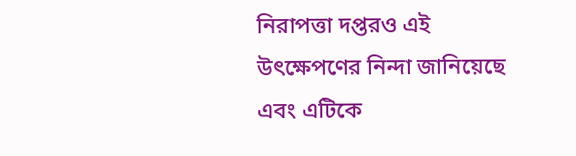নিরাপত্তা দপ্তরও এই উৎক্ষেপণের নিন্দা জানিয়েছে এবং এটিকে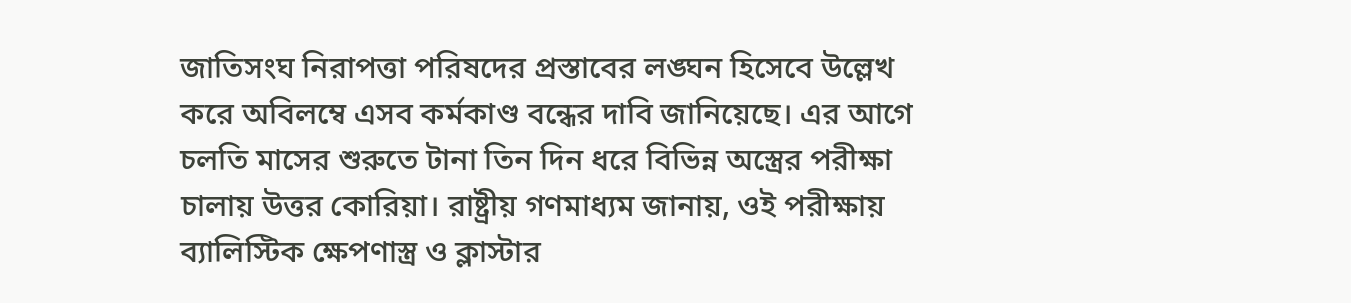জাতিসংঘ নিরাপত্তা পরিষদের প্রস্তাবের লঙ্ঘন হিসেবে উল্লেখ করে অবিলম্বে এসব কর্মকাণ্ড বন্ধের দাবি জানিয়েছে। এর আগে চলতি মাসের শুরুতে টানা তিন দিন ধরে বিভিন্ন অস্ত্রের পরীক্ষা চালায় উত্তর কোরিয়া। রাষ্ট্রীয় গণমাধ্যম জানায়, ওই পরীক্ষায় ব্যালিস্টিক ক্ষেপণাস্ত্র ও ক্লাস্টার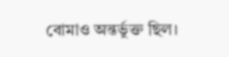বোমাও অন্তর্ভুক্ত ছিল।